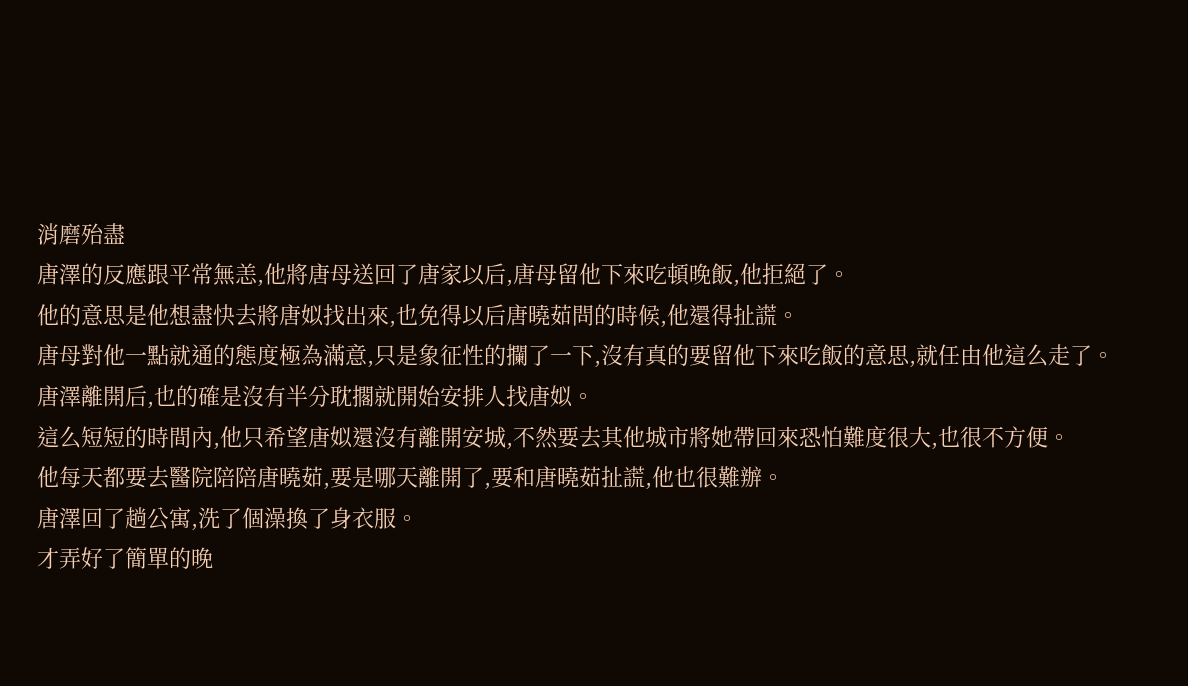消磨殆盡
唐澤的反應跟平常無恙,他將唐母送回了唐家以后,唐母留他下來吃頓晚飯,他拒絕了。
他的意思是他想盡快去將唐姒找出來,也免得以后唐曉茹問的時候,他還得扯謊。
唐母對他一點就通的態度極為滿意,只是象征性的攔了一下,沒有真的要留他下來吃飯的意思,就任由他這么走了。
唐澤離開后,也的確是沒有半分耽擱就開始安排人找唐姒。
這么短短的時間內,他只希望唐姒還沒有離開安城,不然要去其他城市將她帶回來恐怕難度很大,也很不方便。
他每天都要去醫院陪陪唐曉茹,要是哪天離開了,要和唐曉茹扯謊,他也很難辦。
唐澤回了趟公寓,洗了個澡換了身衣服。
才弄好了簡單的晚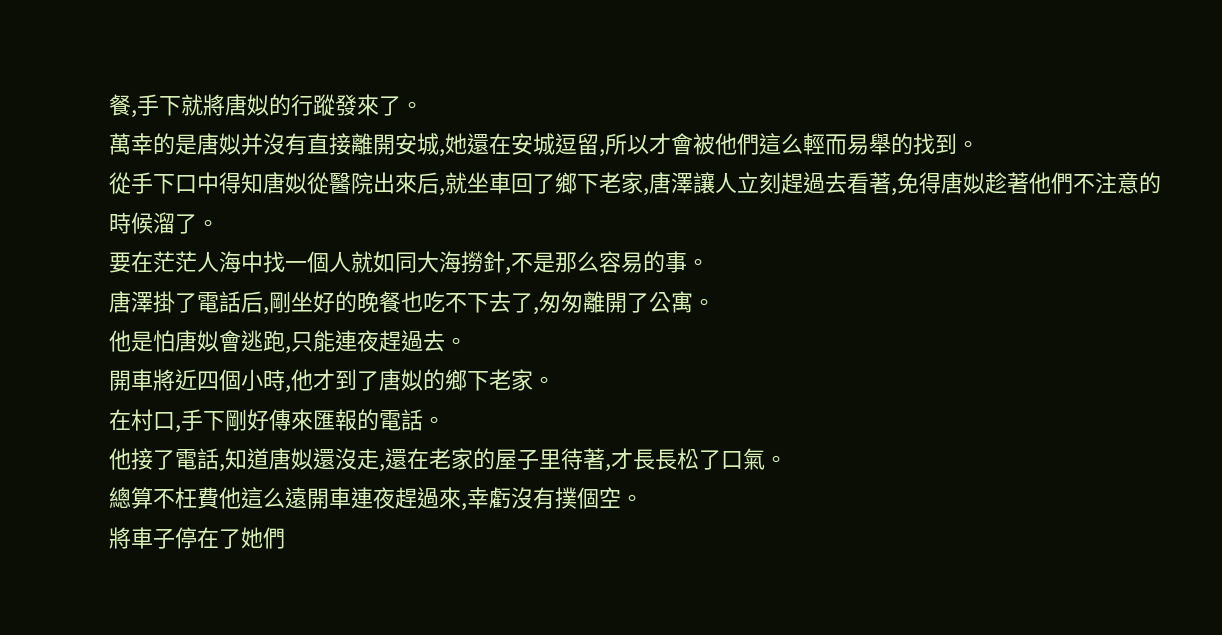餐,手下就將唐姒的行蹤發來了。
萬幸的是唐姒并沒有直接離開安城,她還在安城逗留,所以才會被他們這么輕而易舉的找到。
從手下口中得知唐姒從醫院出來后,就坐車回了鄉下老家,唐澤讓人立刻趕過去看著,免得唐姒趁著他們不注意的時候溜了。
要在茫茫人海中找一個人就如同大海撈針,不是那么容易的事。
唐澤掛了電話后,剛坐好的晚餐也吃不下去了,匆匆離開了公寓。
他是怕唐姒會逃跑,只能連夜趕過去。
開車將近四個小時,他才到了唐姒的鄉下老家。
在村口,手下剛好傳來匯報的電話。
他接了電話,知道唐姒還沒走,還在老家的屋子里待著,才長長松了口氣。
總算不枉費他這么遠開車連夜趕過來,幸虧沒有撲個空。
將車子停在了她們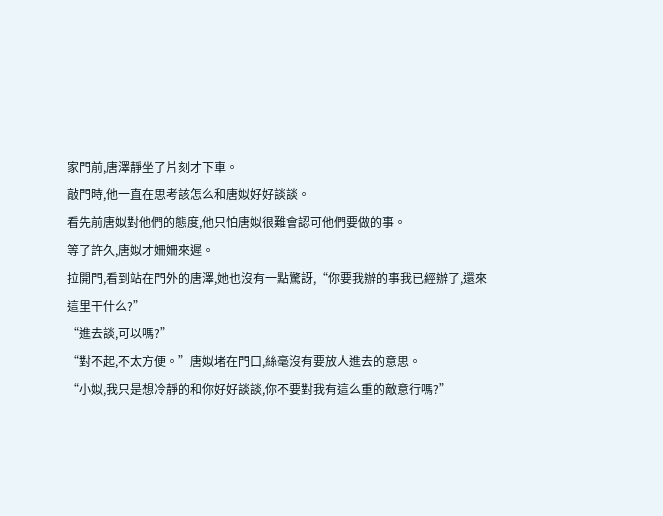家門前,唐澤靜坐了片刻才下車。
敲門時,他一直在思考該怎么和唐姒好好談談。
看先前唐姒對他們的態度,他只怕唐姒很難會認可他們要做的事。
等了許久,唐姒才姍姍來遲。
拉開門,看到站在門外的唐澤,她也沒有一點驚訝,“你要我辦的事我已經辦了,還來這里干什么?”
“進去談,可以嗎?”
“對不起,不太方便。”唐姒堵在門口,絲毫沒有要放人進去的意思。
“小姒,我只是想冷靜的和你好好談談,你不要對我有這么重的敵意行嗎?”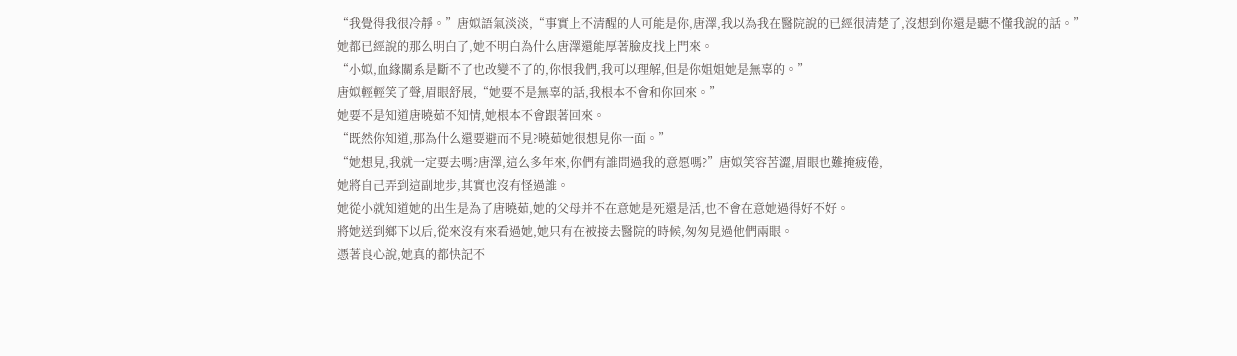“我覺得我很冷靜。”唐姒語氣淡淡,“事實上不清醒的人可能是你,唐澤,我以為我在醫院說的已經很清楚了,沒想到你還是聽不懂我說的話。”
她都已經說的那么明白了,她不明白為什么唐澤還能厚著臉皮找上門來。
“小姒,血緣關系是斷不了也改變不了的,你恨我們,我可以理解,但是你姐姐她是無辜的。”
唐姒輕輕笑了聲,眉眼舒展,“她要不是無辜的話,我根本不會和你回來。”
她要不是知道唐曉茹不知情,她根本不會跟著回來。
“既然你知道,那為什么還要避而不見?曉茹她很想見你一面。”
“她想見,我就一定要去嗎?唐澤,這么多年來,你們有誰問過我的意愿嗎?”唐姒笑容苦澀,眉眼也難掩疲倦,
她將自己弄到這副地步,其實也沒有怪過誰。
她從小就知道她的出生是為了唐曉茹,她的父母并不在意她是死還是活,也不會在意她過得好不好。
將她送到鄉下以后,從來沒有來看過她,她只有在被接去醫院的時候,匆匆見過他們兩眼。
憑著良心說,她真的都快記不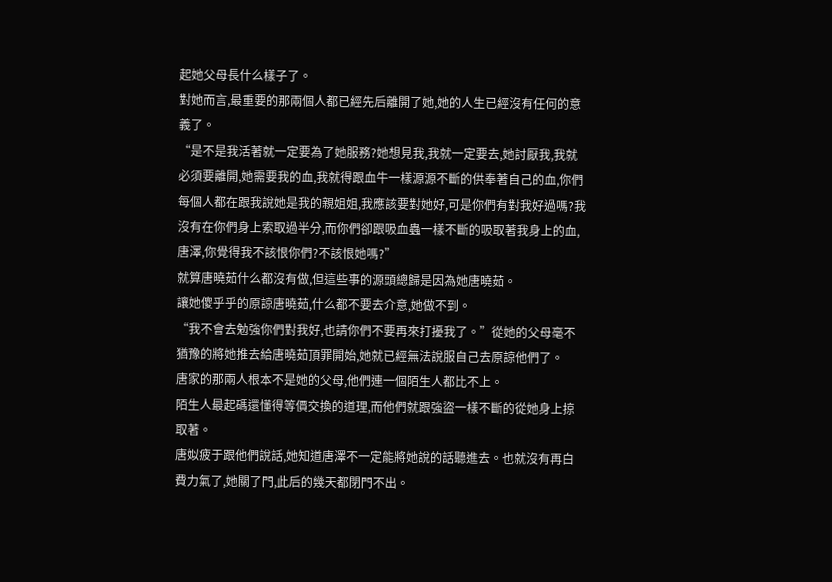起她父母長什么樣子了。
對她而言,最重要的那兩個人都已經先后離開了她,她的人生已經沒有任何的意義了。
“是不是我活著就一定要為了她服務?她想見我,我就一定要去,她討厭我,我就必須要離開,她需要我的血,我就得跟血牛一樣源源不斷的供奉著自己的血,你們每個人都在跟我說她是我的親姐姐,我應該要對她好,可是你們有對我好過嗎?我沒有在你們身上索取過半分,而你們卻跟吸血蟲一樣不斷的吸取著我身上的血,唐澤,你覺得我不該恨你們?不該恨她嗎?”
就算唐曉茹什么都沒有做,但這些事的源頭總歸是因為她唐曉茹。
讓她傻乎乎的原諒唐曉茹,什么都不要去介意,她做不到。
“我不會去勉強你們對我好,也請你們不要再來打擾我了。”從她的父母毫不猶豫的將她推去給唐曉茹頂罪開始,她就已經無法說服自己去原諒他們了。
唐家的那兩人根本不是她的父母,他們連一個陌生人都比不上。
陌生人最起碼還懂得等價交換的道理,而他們就跟強盜一樣不斷的從她身上掠取著。
唐姒疲于跟他們說話,她知道唐澤不一定能將她說的話聽進去。也就沒有再白費力氣了,她關了門,此后的幾天都閉門不出。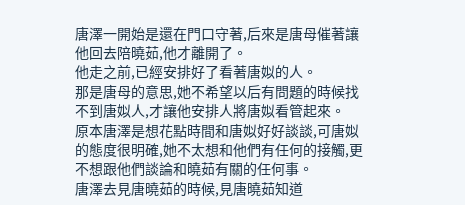唐澤一開始是還在門口守著,后來是唐母催著讓他回去陪曉茹,他才離開了。
他走之前,已經安排好了看著唐姒的人。
那是唐母的意思,她不希望以后有問題的時候找不到唐姒人,才讓他安排人將唐姒看管起來。
原本唐澤是想花點時間和唐姒好好談談,可唐姒的態度很明確,她不太想和他們有任何的接觸,更不想跟他們談論和曉茹有關的任何事。
唐澤去見唐曉茹的時候,見唐曉茹知道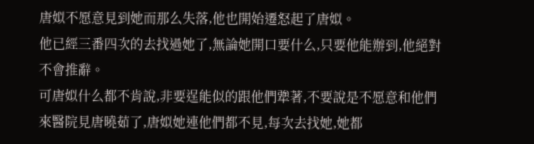唐姒不愿意見到她而那么失落,他也開始遷怒起了唐姒。
他已經三番四次的去找過她了,無論她開口要什么,只要他能辦到,他絕對不會推辭。
可唐姒什么都不肯說,非要逞能似的跟他們犟著,不要說是不愿意和他們來醫院見唐曉茹了,唐姒她連他們都不見,每次去找她,她都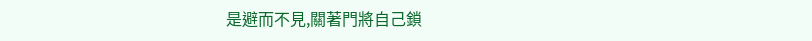是避而不見,關著門將自己鎖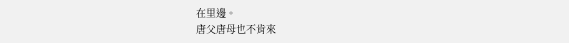在里邊。
唐父唐母也不肯來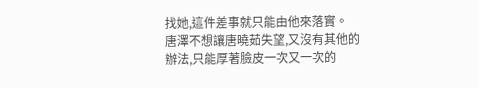找她,這件差事就只能由他來落實。
唐澤不想讓唐曉茹失望,又沒有其他的辦法,只能厚著臉皮一次又一次的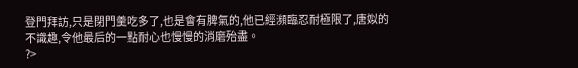登門拜訪,只是閉門羹吃多了,也是會有脾氣的,他已經瀕臨忍耐極限了,唐姒的不識趣,令他最后的一點耐心也慢慢的消磨殆盡。
?>